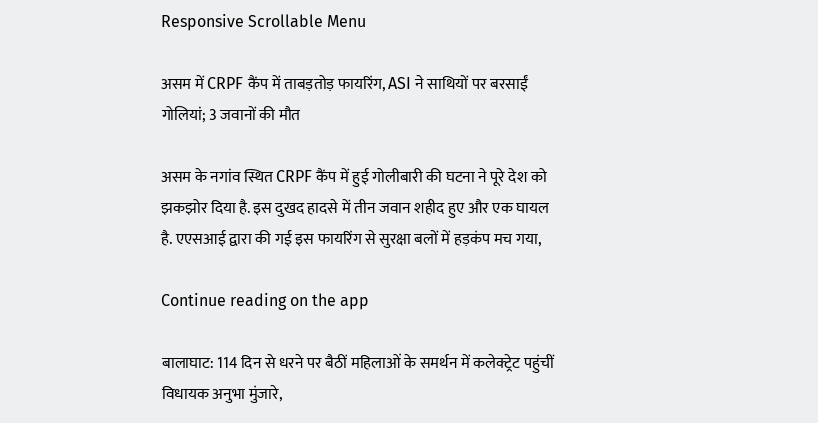Responsive Scrollable Menu

असम में CRPF कैंप में ताबड़तोड़ फायरिंग, ASI ने साथियों पर बरसाईं गोलियां; 3 जवानों की मौत

असम के नगांव स्थित CRPF कैंप में हुई गोलीबारी की घटना ने पूरे देश को झकझोर दिया है. इस दुखद हादसे में तीन जवान शहीद हुए और एक घायल है. एएसआई द्वारा की गई इस फायरिंग से सुरक्षा बलों में हड़कंप मच गया,

Continue reading on the app

बालाघाट: 114 दिन से धरने पर बैठीं महिलाओं के समर्थन में कलेक्ट्रेट पहुंचीं विधायक अनुभा मुंजारे,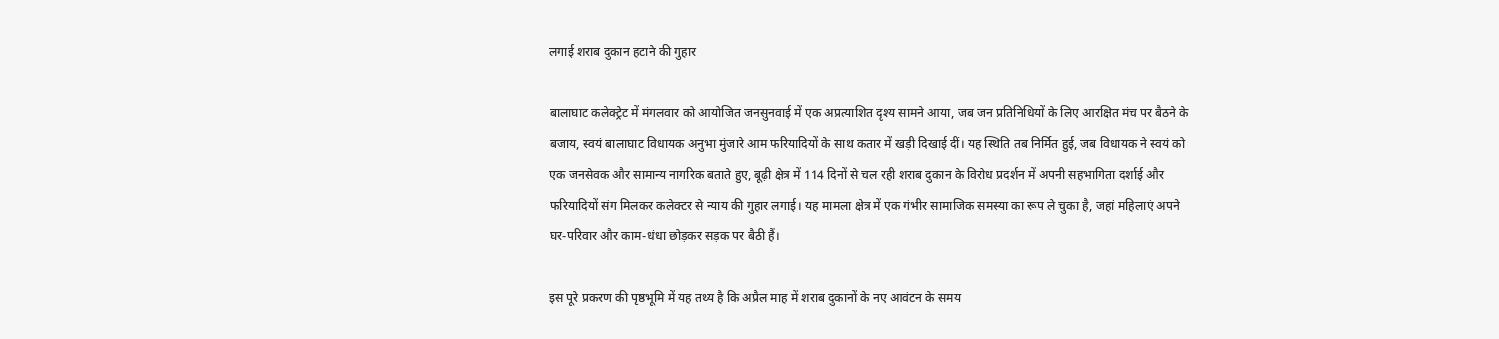लगाई शराब दुकान हटाने की गुहार

बालाघाट कलेक्ट्रेट में मंगलवार को आयोजित जनसुनवाई में एक अप्रत्याशित दृश्य सामने आया, जब जन प्रतिनिधियों के लिए आरक्षित मंच पर बैठने के बजाय, स्वयं बालाघाट विधायक अनुभा मुंजारे आम फरियादियों के साथ कतार में खड़ी दिखाई दीं। यह स्थिति तब निर्मित हुई, जब विधायक ने स्वयं को एक जनसेवक और सामान्य नागरिक बताते हुए, बूढ़ी क्षेत्र में 114 दिनों से चल रही शराब दुकान के विरोध प्रदर्शन में अपनी सहभागिता दर्शाई और फरियादियों संग मिलकर कलेक्टर से न्याय की गुहार लगाई। यह मामला क्षेत्र में एक गंभीर सामाजिक समस्या का रूप ले चुका है, जहां महिलाएं अपने घर-परिवार और काम-धंधा छोड़कर सड़क पर बैठी हैं।

इस पूरे प्रकरण की पृष्ठभूमि में यह तथ्य है कि अप्रैल माह में शराब दुकानों के नए आवंटन के समय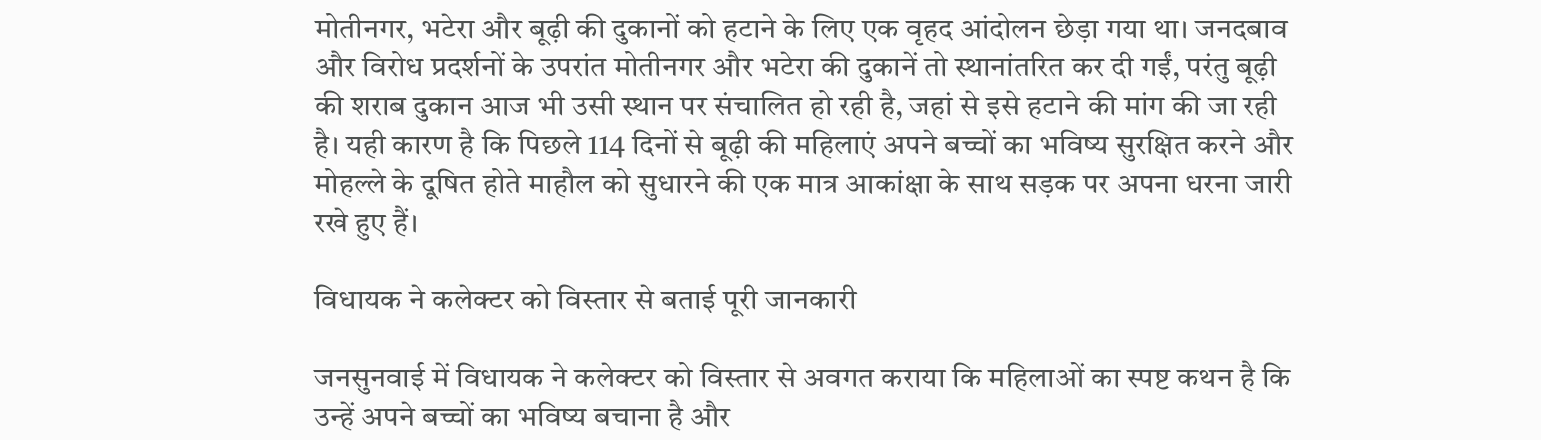मोतीनगर, भटेरा और बूढ़ी की दुकानों को हटाने के लिए एक वृहद आंदोलन छेड़ा गया था। जनदबाव और विरोध प्रदर्शनों के उपरांत मोतीनगर और भटेरा की दुकानें तो स्थानांतरित कर दी गईं, परंतु बूढ़ी की शराब दुकान आज भी उसी स्थान पर संचालित हो रही है, जहां से इसे हटाने की मांग की जा रही है। यही कारण है कि पिछले 114 दिनों से बूढ़ी की महिलाएं अपने बच्चों का भविष्य सुरक्षित करने और मोहल्ले के दूषित होते माहौल को सुधारने की एक मात्र आकांक्षा के साथ सड़क पर अपना धरना जारी रखे हुए हैं।

विधायक ने कलेक्टर को विस्तार से बताई पूरी जानकारी

जनसुनवाई में विधायक ने कलेक्टर को विस्तार से अवगत कराया कि महिलाओं का स्पष्ट कथन है कि उन्हें अपने बच्चों का भविष्य बचाना है और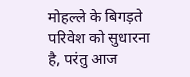मोहल्ले के बिगड़ते परिवेश को सुधारना है, परंतु आज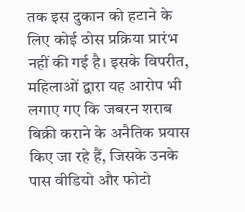तक इस दुकान को हटाने के लिए कोई ठोस प्रक्रिया प्रारंभ नहीं की गई है। इसके विपरीत, महिलाओं द्वारा यह आरोप भी लगाए गए कि जबरन शराब बिक्री कराने के अनैतिक प्रयास किए जा रहे हैं, जिसके उनके पास वीडियो और फोटो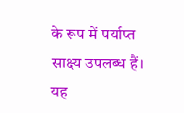के रूप में पर्याप्त साक्ष्य उपलब्ध हैं। यह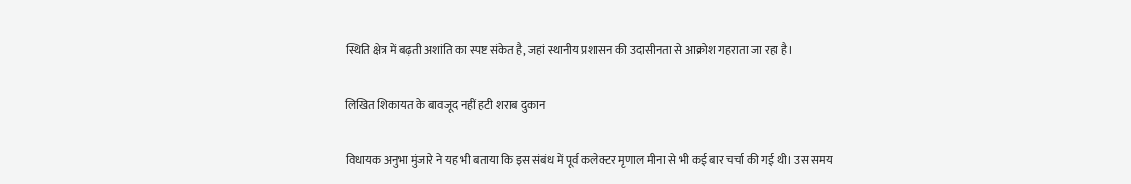स्थिति क्षेत्र में बढ़ती अशांति का स्पष्ट संकेत है, जहां स्थानीय प्रशासन की उदासीनता से आक्रोश गहराता जा रहा है।

लिखित शिकायत के बावजूद नहीं हटी शराब दुकान

विधायक अनुभा मुंजारे ने यह भी बताया कि इस संबंध में पूर्व कलेक्टर मृणाल मीना से भी कई बार चर्चा की गई थी। उस समय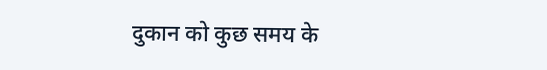दुकान को कुछ समय के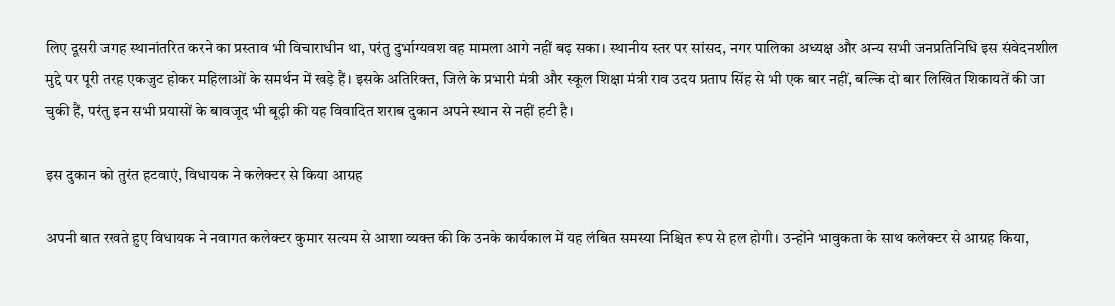लिए दूसरी जगह स्थानांतरित करने का प्रस्ताव भी विचाराधीन था, परंतु दुर्भाग्यवश वह मामला आगे नहीं बढ़ सका। स्थानीय स्तर पर सांसद, नगर पालिका अध्यक्ष और अन्य सभी जनप्रतिनिधि इस संवेदनशील मुद्दे पर पूरी तरह एकजुट होकर महिलाओं के समर्थन में खड़े हैं। इसके अतिरिक्त, जिले के प्रभारी मंत्री और स्कूल शिक्षा मंत्री राव उदय प्रताप सिंह से भी एक बार नहीं, बल्कि दो बार लिखित शिकायतें की जा चुकी हैं, परंतु इन सभी प्रयासों के बावजूद भी बूढ़ी की यह विवादित शराब दुकान अपने स्थान से नहीं हटी है।

इस दुकान को तुरंत हटवाएं, विधायक ने कलेक्टर से किया आग्रह

अपनी बात रखते हुए विधायक ने नवागत कलेक्टर कुमार सत्यम से आशा व्यक्त की कि उनके कार्यकाल में यह लंबित समस्या निश्चित रूप से हल होगी। उन्होंने भावुकता के साथ कलेक्टर से आग्रह किया,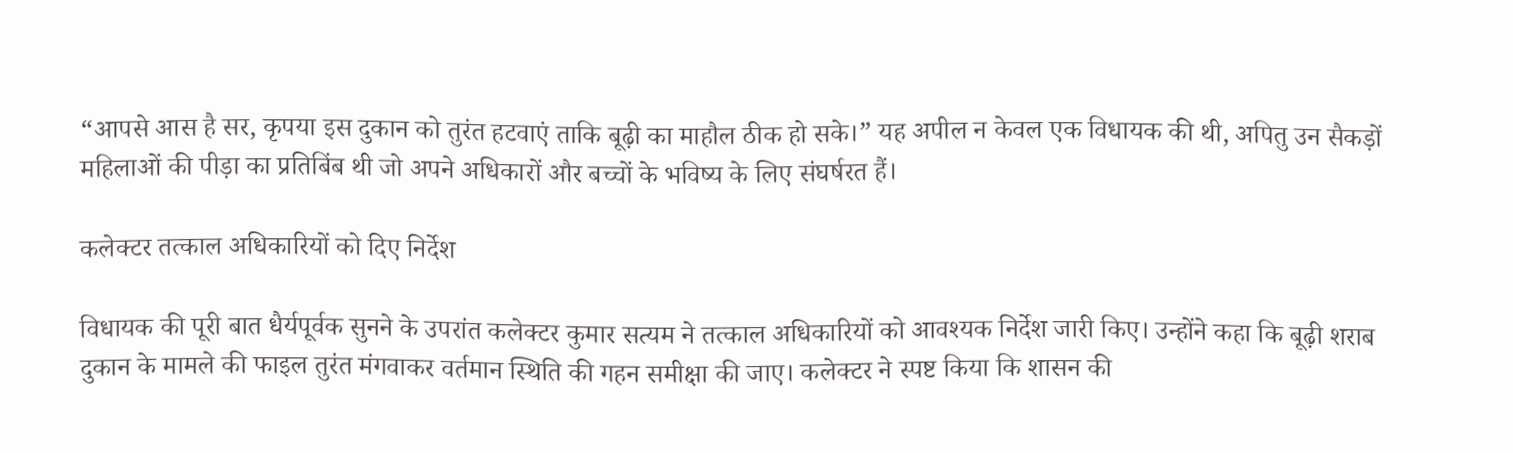“आपसे आस है सर, कृपया इस दुकान को तुरंत हटवाएं ताकि बूढ़ी का माहौल ठीक हो सके।” यह अपील न केवल एक विधायक की थी, अपितु उन सैकड़ों महिलाओं की पीड़ा का प्रतिबिंब थी जो अपने अधिकारों और बच्चों के भविष्य के लिए संघर्षरत हैं।

कलेक्टर तत्काल अधिकारियों को दिए निर्देश

विधायक की पूरी बात धैर्यपूर्वक सुनने के उपरांत कलेक्टर कुमार सत्यम ने तत्काल अधिकारियों को आवश्यक निर्देश जारी किए। उन्होंने कहा कि बूढ़ी शराब दुकान के मामले की फाइल तुरंत मंगवाकर वर्तमान स्थिति की गहन समीक्षा की जाए। कलेक्टर ने स्पष्ट किया कि शासन की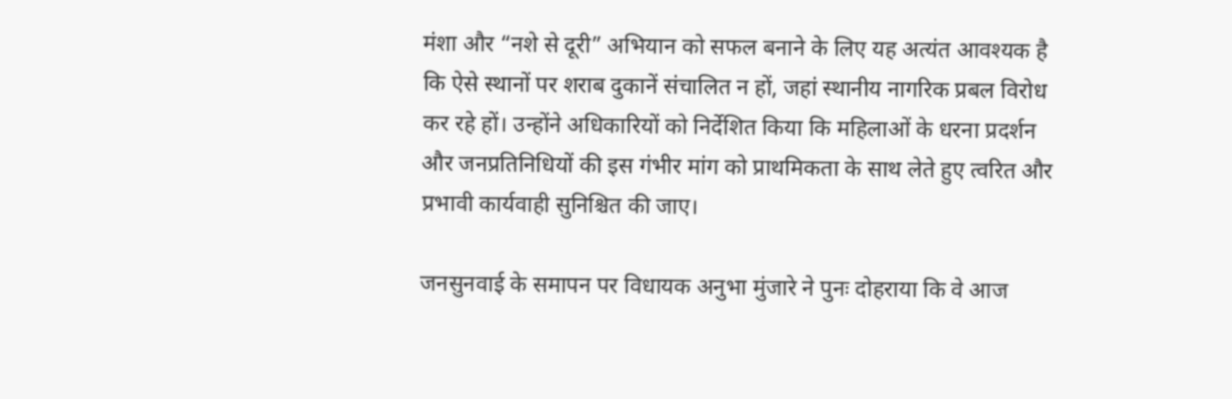मंशा और “नशे से दूरी” अभियान को सफल बनाने के लिए यह अत्यंत आवश्यक है कि ऐसे स्थानों पर शराब दुकानें संचालित न हों, जहां स्थानीय नागरिक प्रबल विरोध कर रहे हों। उन्होंने अधिकारियों को निर्देशित किया कि महिलाओं के धरना प्रदर्शन और जनप्रतिनिधियों की इस गंभीर मांग को प्राथमिकता के साथ लेते हुए त्वरित और प्रभावी कार्यवाही सुनिश्चित की जाए।

जनसुनवाई के समापन पर विधायक अनुभा मुंजारे ने पुनः दोहराया कि वे आज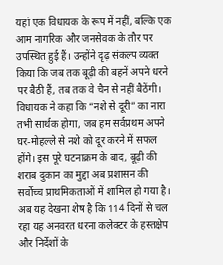यहां एक विधायक के रूप में नहीं, बल्कि एक आम नागरिक और जनसेवक के तौर पर उपस्थित हुई हैं। उन्होंने दृढ़ संकल्प व्यक्त किया कि जब तक बूढ़ी की बहनें अपने धरने पर बैठी हैं, तब तक वे चैन से नहीं बैठेंगी। विधायक ने कहा कि “नशे से दूरी” का नारा तभी सार्थक होगा, जब हम सर्वप्रथम अपने घर-मोहल्ले से नशे को दूर करने में सफल होंगे। इस पूरे घटनाक्रम के बाद, बूढ़ी की शराब दुकान का मुद्दा अब प्रशासन की सर्वोच्च प्राथमिकताओं में शामिल हो गया है। अब यह देखना शेष है कि 114 दिनों से चल रहा यह अनवरत धरना कलेक्टर के हस्तक्षेप और निर्देशों के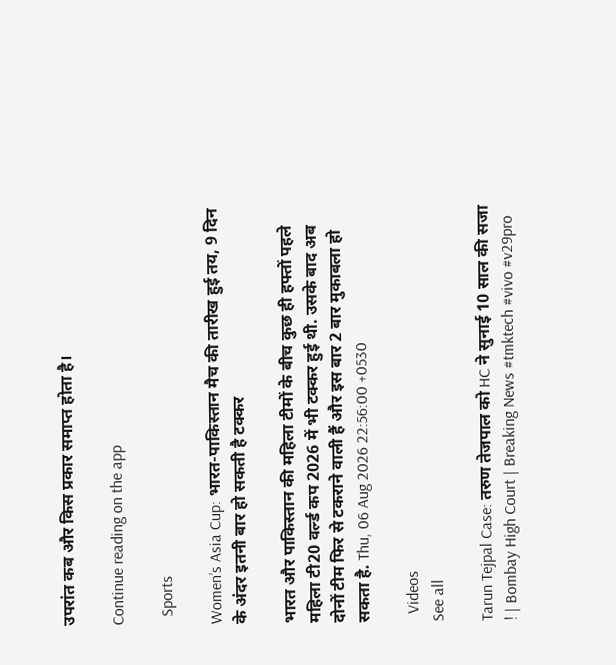उपरांत कब और किस प्रकार समाप्त होता है।

Continue reading on the app

  Sports

Women’s Asia Cup: भारत-पाकिस्तान मैच की तारीख हुई तय, 9 दिन के अंदर इतनी बार हो सकती है टक्कर

भारत और पाकिस्तान की महिला टीमों के बीच कुछ ही हफ्तों पहले महिला टी20 वर्ल्ड कप 2026 में भी टक्कर हुई थी. उसके बाद अब दोनों टीम फिर से टकराने वाली हैं और इस बार 2 बार मुकाबला हो सकता है. Thu, 06 Aug 2026 22:56:00 +0530

  Videos
See all

Tarun Tejpal Case: तरुण तेजपाल को HC ने सुनाई 10 साल की सजा ! | Bombay High Court | Breaking News #tmktech #vivo #v29pro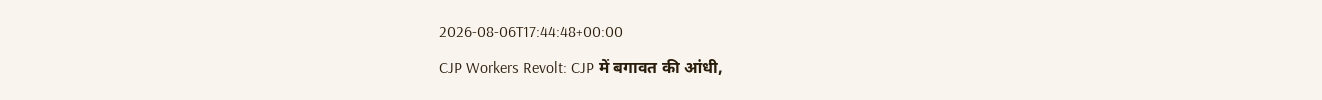2026-08-06T17:44:48+00:00

CJP Workers Revolt: CJP में बगावत की आंधी,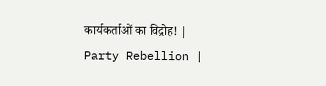कार्यकर्ताओं का विद्रोह! | Party Rebellion |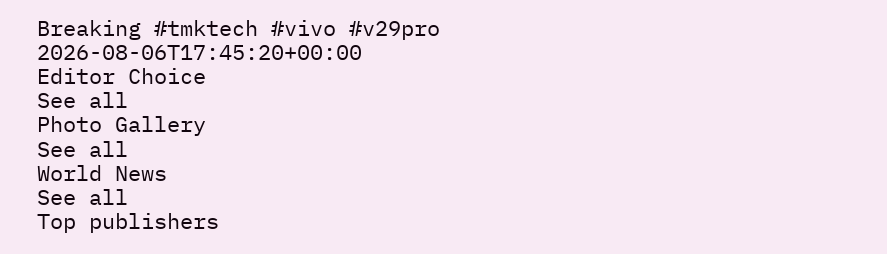Breaking #tmktech #vivo #v29pro
2026-08-06T17:45:20+00:00
Editor Choice
See all
Photo Gallery
See all
World News
See all
Top publishers